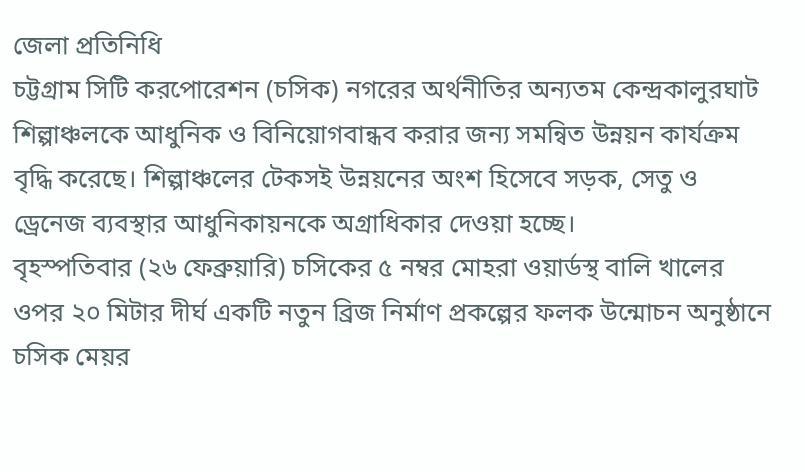জেলা প্রতিনিধি
চট্টগ্রাম সিটি করপোরেশন (চসিক) নগরের অর্থনীতির অন্যতম কেন্দ্রকালুরঘাট শিল্পাঞ্চলকে আধুনিক ও বিনিয়োগবান্ধব করার জন্য সমন্বিত উন্নয়ন কার্যক্রম বৃদ্ধি করেছে। শিল্পাঞ্চলের টেকসই উন্নয়নের অংশ হিসেবে সড়ক, সেতু ও ড্রেনেজ ব্যবস্থার আধুনিকায়নকে অগ্রাধিকার দেওয়া হচ্ছে।
বৃহস্পতিবার (২৬ ফেব্রুয়ারি) চসিকের ৫ নম্বর মোহরা ওয়ার্ডস্থ বালি খালের ওপর ২০ মিটার দীর্ঘ একটি নতুন ব্রিজ নির্মাণ প্রকল্পের ফলক উন্মোচন অনুষ্ঠানে চসিক মেয়র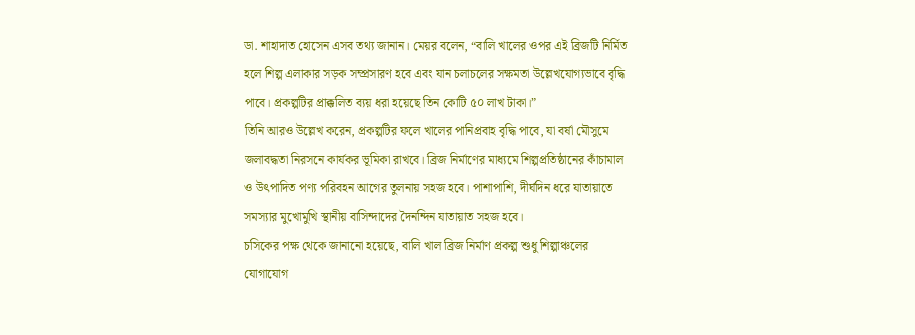ডা. শাহাদাত হোসেন এসব তথ্য জানান। মেয়র বলেন, “বালি খালের ওপর এই ব্রিজটি নির্মিত হলে শিল্প এলাকার সড়ক সম্প্রসারণ হবে এবং যান চলাচলের সক্ষমতা উল্লেখযোগ্যভাবে বৃদ্ধি পাবে। প্রকল্পটির প্রাক্কলিত ব্যয় ধরা হয়েছে তিন কোটি ৫০ লাখ টাকা।”
তিনি আরও উল্লেখ করেন, প্রকল্পটির ফলে খালের পানিপ্রবাহ বৃদ্ধি পাবে, যা বর্ষা মৌসুমে জলাবদ্ধতা নিরসনে কার্যকর ভূমিকা রাখবে। ব্রিজ নির্মাণের মাধ্যমে শিল্পপ্রতিষ্ঠানের কাঁচামাল ও উৎপাদিত পণ্য পরিবহন আগের তুলনায় সহজ হবে। পাশাপাশি, দীর্ঘদিন ধরে যাতায়াতে সমস্যার মুখোমুখি স্থানীয় বাসিন্দাদের দৈনন্দিন যাতায়াত সহজ হবে।
চসিকের পক্ষ থেকে জানানো হয়েছে, বালি খাল ব্রিজ নির্মাণ প্রকল্প শুধু শিল্পাঞ্চলের যোগাযোগ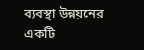ব্যবস্থা উন্নয়নের একটি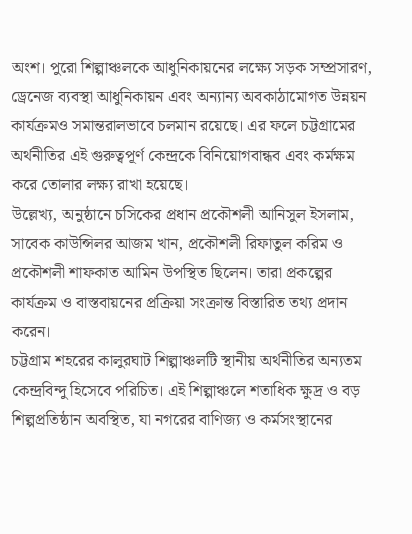অংশ। পুরো শিল্পাঞ্চলকে আধুনিকায়নের লক্ষ্যে সড়ক সম্প্রসারণ, ড্রেনেজ ব্যবস্থা আধুনিকায়ন এবং অন্যান্য অবকাঠামোগত উন্নয়ন কার্যক্রমও সমান্তরালভাবে চলমান রয়েছে। এর ফলে চট্টগ্রামের অর্থনীতির এই গুরুত্বপূর্ণ কেন্দ্রকে বিনিয়োগবান্ধব এবং কর্মক্ষম করে তোলার লক্ষ্য রাখা হয়েছে।
উল্লেখ্য, অনুষ্ঠানে চসিকের প্রধান প্রকৌশলী আনিসুল ইসলাম, সাবেক কাউন্সিলর আজম খান, প্রকৌশলী রিফাতুল করিম ও প্রকৌশলী শাফকাত আমিন উপস্থিত ছিলেন। তারা প্রকল্পের কার্যক্রম ও বাস্তবায়নের প্রক্রিয়া সংক্রান্ত বিস্তারিত তথ্য প্রদান করেন।
চট্টগ্রাম শহরের কালুরঘাট শিল্পাঞ্চলটি স্থানীয় অর্থনীতির অন্যতম কেন্দ্রবিন্দু হিসেবে পরিচিত। এই শিল্পাঞ্চলে শতাধিক ক্ষুদ্র ও বড় শিল্পপ্রতিষ্ঠান অবস্থিত, যা নগরের বাণিজ্য ও কর্মসংস্থানের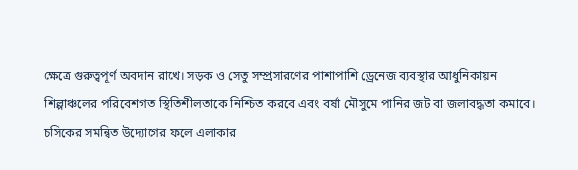ক্ষেত্রে গুরুত্বপূর্ণ অবদান রাখে। সড়ক ও সেতু সম্প্রসারণের পাশাপাশি ড্রেনেজ ব্যবস্থার আধুনিকায়ন শিল্পাঞ্চলের পরিবেশগত স্থিতিশীলতাকে নিশ্চিত করবে এবং বর্ষা মৌসুমে পানির জট বা জলাবদ্ধতা কমাবে।
চসিকের সমন্বিত উদ্যোগের ফলে এলাকার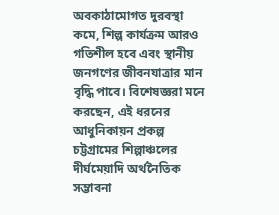অবকাঠামোগত দুরবস্থা কমে, শিল্প কার্যক্রম আরও গতিশীল হবে এবং স্থানীয় জনগণের জীবনযাত্রার মান বৃদ্ধি পাবে। বিশেষজ্ঞরা মনে করছেন, এই ধরনের আধুনিকায়ন প্রকল্প চট্টগ্রামের শিল্পাঞ্চলের দীর্ঘমেয়াদি অর্থনৈতিক সম্ভাবনা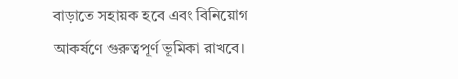বাড়াতে সহায়ক হবে এবং বিনিয়োগ আকর্ষণে গুরুত্বপূর্ণ ভূমিকা রাখবে।